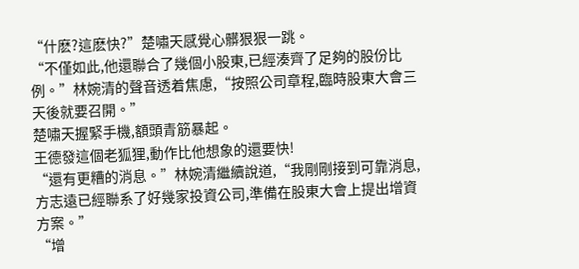“什麽?這麽快?”楚嘯天感覺心髒狠狠一跳。
“不僅如此,他還聯合了幾個小股東,已經湊齊了足夠的股份比例。”林婉清的聲音透着焦慮,“按照公司章程,臨時股東大會三天後就要召開。”
楚嘯天握緊手機,額頭青筋暴起。
王德發這個老狐狸,動作比他想象的還要快!
“還有更糟的消息。”林婉清繼續說道,“我剛剛接到可靠消息,方志遠已經聯系了好幾家投資公司,準備在股東大會上提出增資方案。”
“增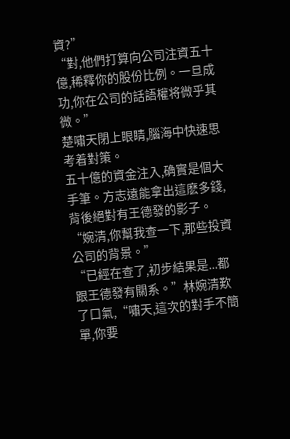資?”
“對,他們打算向公司注資五十億,稀釋你的股份比例。一旦成功,你在公司的話語權将微乎其微。”
楚嘯天閉上眼睛,腦海中快速思考着對策。
五十億的資金注入,确實是個大手筆。方志遠能拿出這麽多錢,背後絕對有王德發的影子。
“婉清,你幫我查一下,那些投資公司的背景。”
“已經在查了,初步結果是...都跟王德發有關系。”林婉清歎了口氣,“嘯天,這次的對手不簡單,你要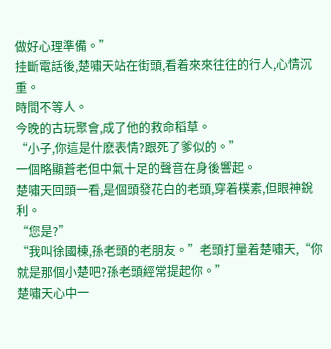做好心理準備。”
挂斷電話後,楚嘯天站在街頭,看着來來往往的行人,心情沉重。
時間不等人。
今晚的古玩聚會,成了他的救命稻草。
“小子,你這是什麽表情?跟死了爹似的。”
一個略顯蒼老但中氣十足的聲音在身後響起。
楚嘯天回頭一看,是個頭發花白的老頭,穿着樸素,但眼神銳利。
“您是?”
“我叫徐國棟,孫老頭的老朋友。”老頭打量着楚嘯天,“你就是那個小楚吧?孫老頭經常提起你。”
楚嘯天心中一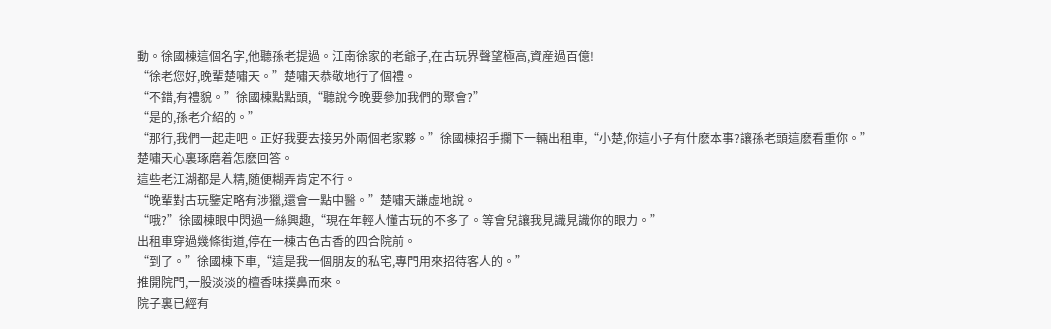動。徐國棟這個名字,他聽孫老提過。江南徐家的老爺子,在古玩界聲望極高,資産過百億!
“徐老您好,晚輩楚嘯天。”楚嘯天恭敬地行了個禮。
“不錯,有禮貌。”徐國棟點點頭,“聽說今晚要參加我們的聚會?”
“是的,孫老介紹的。”
“那行,我們一起走吧。正好我要去接另外兩個老家夥。”徐國棟招手攔下一輛出租車,“小楚,你這小子有什麽本事?讓孫老頭這麽看重你。”
楚嘯天心裏琢磨着怎麽回答。
這些老江湖都是人精,随便糊弄肯定不行。
“晚輩對古玩鑒定略有涉獵,還會一點中醫。”楚嘯天謙虛地說。
“哦?”徐國棟眼中閃過一絲興趣,“現在年輕人懂古玩的不多了。等會兒讓我見識見識你的眼力。”
出租車穿過幾條街道,停在一棟古色古香的四合院前。
“到了。”徐國棟下車,“這是我一個朋友的私宅,專門用來招待客人的。”
推開院門,一股淡淡的檀香味撲鼻而來。
院子裏已經有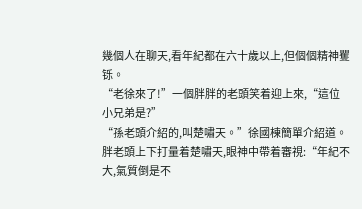幾個人在聊天,看年紀都在六十歲以上,但個個精神矍铄。
“老徐來了!”一個胖胖的老頭笑着迎上來,“這位小兄弟是?”
“孫老頭介紹的,叫楚嘯天。”徐國棟簡單介紹道。
胖老頭上下打量着楚嘯天,眼神中帶着審視:“年紀不大,氣質倒是不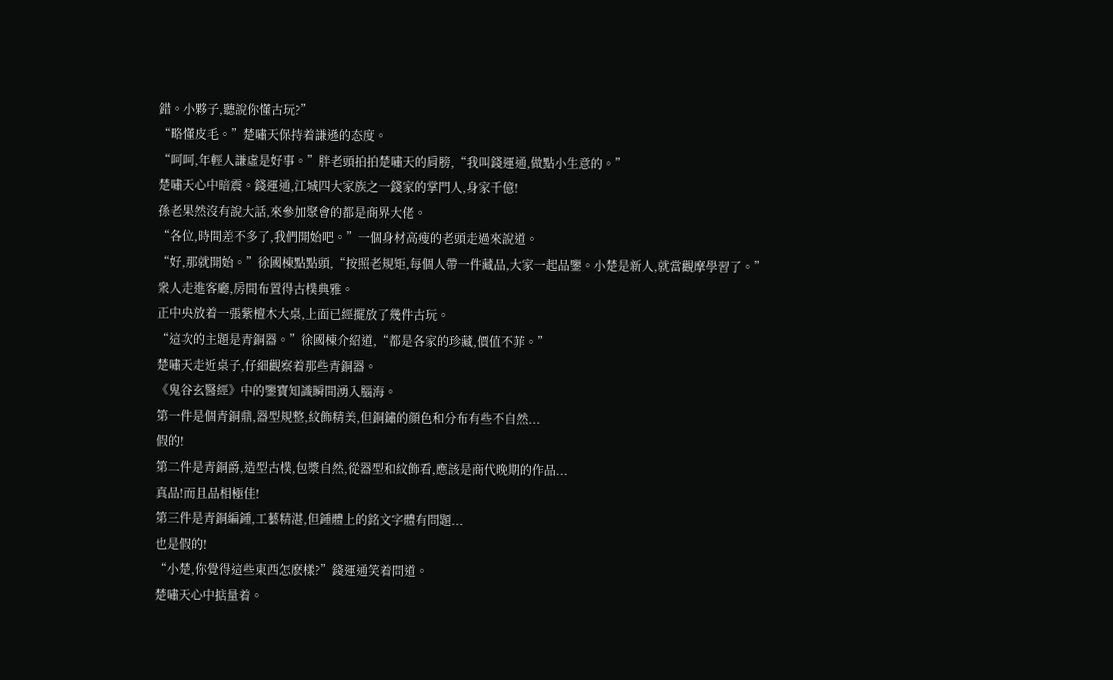錯。小夥子,聽說你懂古玩?”
“略懂皮毛。”楚嘯天保持着謙遜的态度。
“呵呵,年輕人謙虛是好事。”胖老頭拍拍楚嘯天的肩膀,“我叫錢運通,做點小生意的。”
楚嘯天心中暗震。錢運通,江城四大家族之一錢家的掌門人,身家千億!
孫老果然沒有說大話,來參加聚會的都是商界大佬。
“各位,時間差不多了,我們開始吧。”一個身材高瘦的老頭走過來說道。
“好,那就開始。”徐國棟點點頭,“按照老規矩,每個人帶一件藏品,大家一起品鑒。小楚是新人,就當觀摩學習了。”
衆人走進客廳,房間布置得古樸典雅。
正中央放着一張紫檀木大桌,上面已經擺放了幾件古玩。
“這次的主題是青銅器。”徐國棟介紹道,“都是各家的珍藏,價值不菲。”
楚嘯天走近桌子,仔細觀察着那些青銅器。
《鬼谷玄醫經》中的鑒寶知識瞬間湧入腦海。
第一件是個青銅鼎,器型規整,紋飾精美,但銅鏽的顔色和分布有些不自然...
假的!
第二件是青銅爵,造型古樸,包漿自然,從器型和紋飾看,應該是商代晚期的作品...
真品!而且品相極佳!
第三件是青銅編鍾,工藝精湛,但鍾體上的銘文字體有問題...
也是假的!
“小楚,你覺得這些東西怎麽樣?”錢運通笑着問道。
楚嘯天心中掂量着。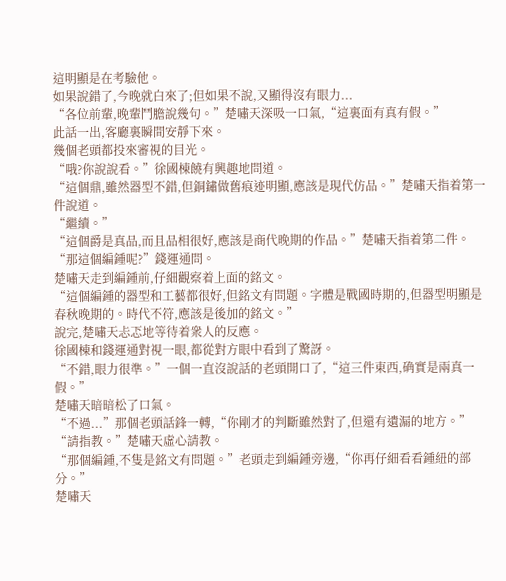這明顯是在考驗他。
如果說錯了,今晚就白來了;但如果不說,又顯得沒有眼力...
“各位前輩,晚輩鬥膽說幾句。”楚嘯天深吸一口氣,“這裏面有真有假。”
此話一出,客廳裏瞬間安靜下來。
幾個老頭都投來審視的目光。
“哦?你說說看。”徐國棟饒有興趣地問道。
“這個鼎,雖然器型不錯,但銅鏽做舊痕迹明顯,應該是現代仿品。”楚嘯天指着第一件說道。
“繼續。”
“這個爵是真品,而且品相很好,應該是商代晚期的作品。”楚嘯天指着第二件。
“那這個編鍾呢?”錢運通問。
楚嘯天走到編鍾前,仔細觀察着上面的銘文。
“這個編鍾的器型和工藝都很好,但銘文有問題。字體是戰國時期的,但器型明顯是春秋晚期的。時代不符,應該是後加的銘文。”
說完,楚嘯天忐忑地等待着衆人的反應。
徐國棟和錢運通對視一眼,都從對方眼中看到了驚訝。
“不錯,眼力很準。”一個一直沒說話的老頭開口了,“這三件東西,确實是兩真一假。”
楚嘯天暗暗松了口氣。
“不過...”那個老頭話鋒一轉,“你剛才的判斷雖然對了,但還有遺漏的地方。”
“請指教。”楚嘯天虛心請教。
“那個編鍾,不隻是銘文有問題。”老頭走到編鍾旁邊,“你再仔細看看鍾紐的部分。”
楚嘯天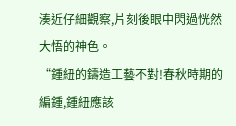湊近仔細觀察,片刻後眼中閃過恍然大悟的神色。
“鍾紐的鑄造工藝不對!春秋時期的編鍾,鍾紐應該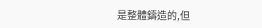是整體鑄造的,但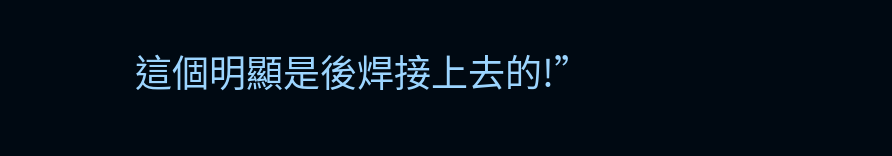這個明顯是後焊接上去的!”